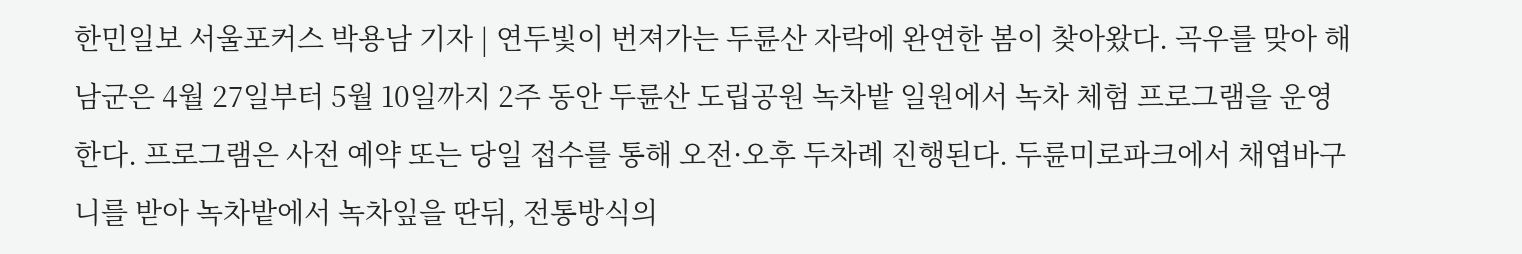한민일보 서울포커스 박용남 기자 | 연두빛이 번져가는 두륜산 자락에 완연한 봄이 찾아왔다. 곡우를 맞아 해남군은 4월 27일부터 5월 10일까지 2주 동안 두륜산 도립공원 녹차밭 일원에서 녹차 체험 프로그램을 운영한다. 프로그램은 사전 예약 또는 당일 접수를 통해 오전·오후 두차례 진행된다. 두륜미로파크에서 채엽바구니를 받아 녹차밭에서 녹차잎을 딴뒤, 전통방식의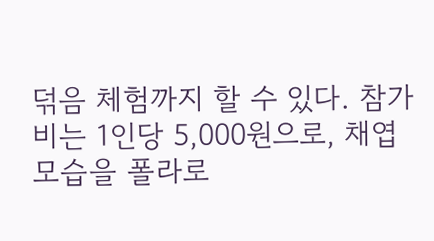덖음 체험까지 할 수 있다. 참가비는 1인당 5,000원으로, 채엽 모습을 폴라로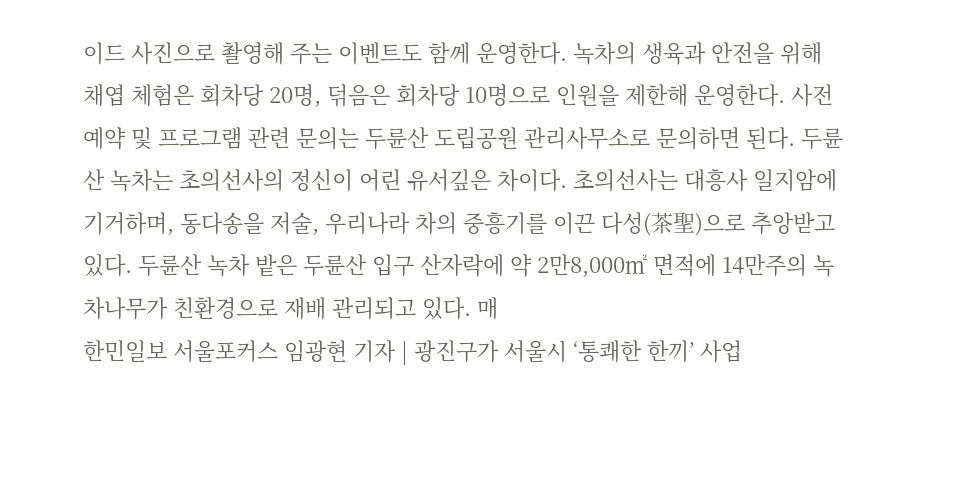이드 사진으로 촬영해 주는 이벤트도 함께 운영한다. 녹차의 생육과 안전을 위해 채엽 체험은 회차당 20명, 덖음은 회차당 10명으로 인원을 제한해 운영한다. 사전 예약 및 프로그램 관련 문의는 두륜산 도립공원 관리사무소로 문의하면 된다. 두륜산 녹차는 초의선사의 정신이 어린 유서깊은 차이다. 초의선사는 대흥사 일지암에 기거하며, 동다송을 저술, 우리나라 차의 중흥기를 이끈 다성(茶聖)으로 추앙받고 있다. 두륜산 녹차 밭은 두륜산 입구 산자락에 약 2만8,000㎡ 면적에 14만주의 녹차나무가 친환경으로 재배 관리되고 있다. 매
한민일보 서울포커스 임광현 기자 | 광진구가 서울시 ‘통쾌한 한끼’ 사업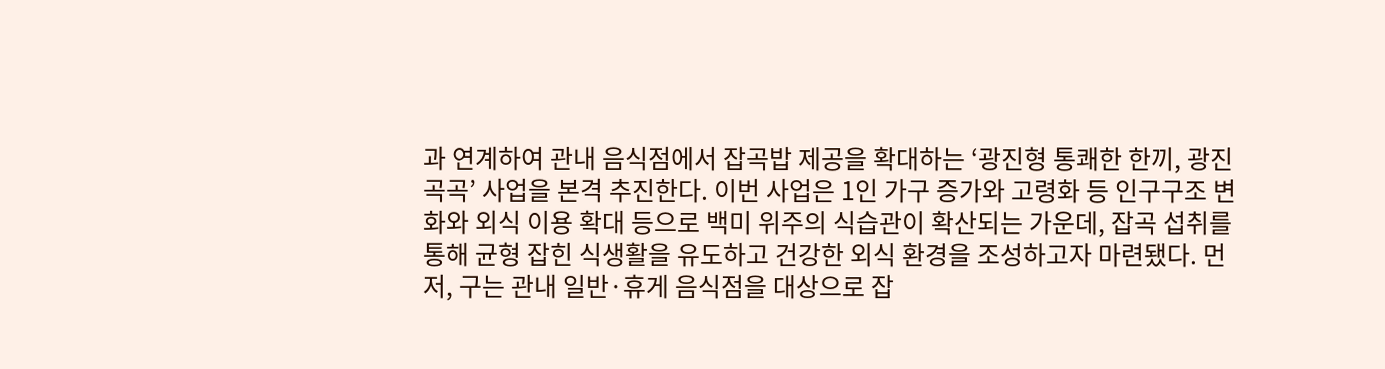과 연계하여 관내 음식점에서 잡곡밥 제공을 확대하는 ‘광진형 통쾌한 한끼, 광진곡곡’ 사업을 본격 추진한다. 이번 사업은 1인 가구 증가와 고령화 등 인구구조 변화와 외식 이용 확대 등으로 백미 위주의 식습관이 확산되는 가운데, 잡곡 섭취를 통해 균형 잡힌 식생활을 유도하고 건강한 외식 환경을 조성하고자 마련됐다. 먼저, 구는 관내 일반·휴게 음식점을 대상으로 잡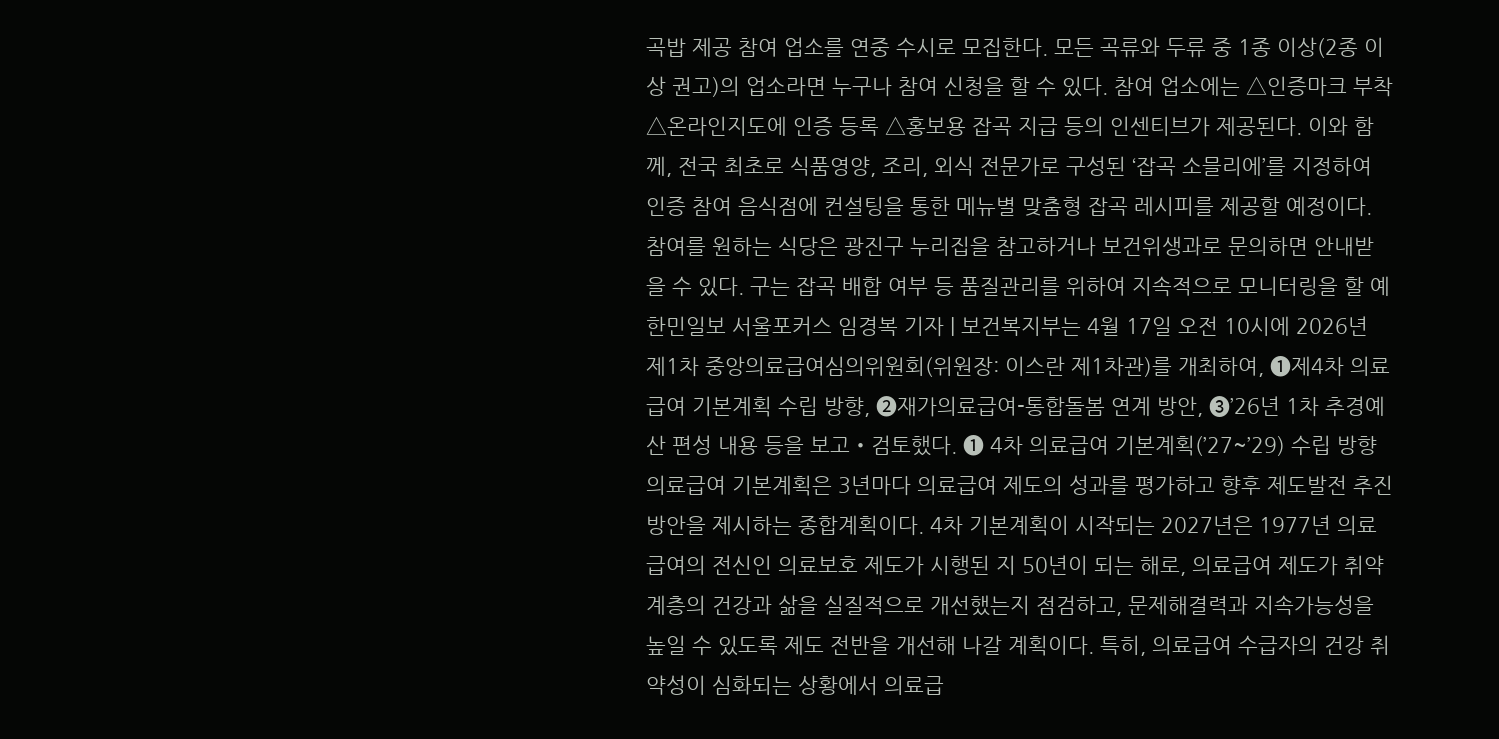곡밥 제공 참여 업소를 연중 수시로 모집한다. 모든 곡류와 두류 중 1종 이상(2종 이상 권고)의 업소라면 누구나 참여 신청을 할 수 있다. 참여 업소에는 △인증마크 부착 △온라인지도에 인증 등록 △홍보용 잡곡 지급 등의 인센티브가 제공된다. 이와 함께, 전국 최초로 식품영양, 조리, 외식 전문가로 구성된 ‘잡곡 소믈리에’를 지정하여 인증 참여 음식점에 컨설팅을 통한 메뉴별 맞춤형 잡곡 레시피를 제공할 예정이다. 참여를 원하는 식당은 광진구 누리집을 참고하거나 보건위생과로 문의하면 안내받을 수 있다. 구는 잡곡 배합 여부 등 품질관리를 위하여 지속적으로 모니터링을 할 예
한민일보 서울포커스 임경복 기자 | 보건복지부는 4월 17일 오전 10시에 2026년 제1차 중앙의료급여심의위원회(위원장: 이스란 제1차관)를 개최하여, ➊제4차 의료급여 기본계획 수립 방향, ➋재가의료급여-통합돌봄 연계 방안, ➌’26년 1차 추경예산 편성 내용 등을 보고‧검토했다. ➊ 4차 의료급여 기본계획(’27~’29) 수립 방향 의료급여 기본계획은 3년마다 의료급여 제도의 성과를 평가하고 향후 제도발전 추진방안을 제시하는 종합계획이다. 4차 기본계획이 시작되는 2027년은 1977년 의료급여의 전신인 의료보호 제도가 시행된 지 50년이 되는 해로, 의료급여 제도가 취약계층의 건강과 삶을 실질적으로 개선했는지 점검하고, 문제해결력과 지속가능성을 높일 수 있도록 제도 전반을 개선해 나갈 계획이다. 특히, 의료급여 수급자의 건강 취약성이 심화되는 상황에서 의료급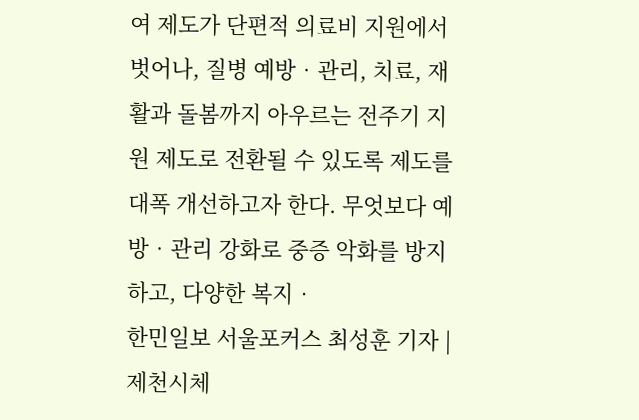여 제도가 단편적 의료비 지원에서 벗어나, 질병 예방‧관리, 치료, 재활과 돌봄까지 아우르는 전주기 지원 제도로 전환될 수 있도록 제도를 대폭 개선하고자 한다. 무엇보다 예방‧관리 강화로 중증 악화를 방지하고, 다양한 복지‧
한민일보 서울포커스 최성훈 기자 | 제천시체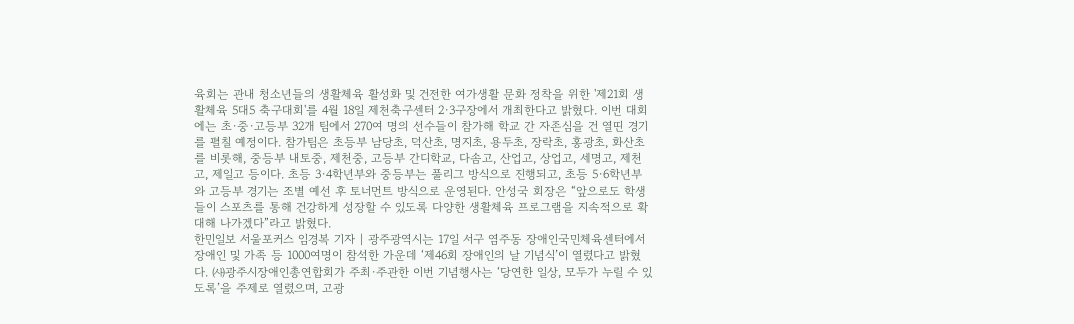육회는 관내 청소년들의 생활체육 활성화 및 건전한 여가생활 문화 정착을 위한 '제21회 생활체육 5대5 축구대회'를 4월 18일 제천축구센터 2·3구장에서 개최한다고 밝혔다. 이번 대회에는 초·중·고등부 32개 팀에서 270여 명의 선수들이 참가해 학교 간 자존심을 건 열띤 경기를 펼칠 예정이다. 참가팀은 초등부 남당초, 덕산초, 명지초, 용두초, 장락초, 홍광초, 화산초를 비롯해, 중등부 내토중, 제천중, 고등부 간디학교, 다솜고, 산업고, 상업고, 세명고, 제천고, 제일고 등이다. 초등 3·4학년부와 중등부는 풀리그 방식으로 진행되고, 초등 5·6학년부와 고등부 경기는 조별 예선 후 토너먼트 방식으로 운영된다. 안성국 회장은 “앞으로도 학생들이 스포츠를 통해 건강하게 성장할 수 있도록 다양한 생활체육 프로그램을 지속적으로 확대해 나가겠다”라고 밝혔다.
한민일보 서울포커스 임경복 기자 | 광주광역시는 17일 서구 염주동 장애인국민체육센터에서 장애인 및 가족 등 1000여명이 참석한 가운데 ‘제46회 장애인의 날 기념식’이 열렸다고 밝혔다. ㈔광주시장애인총연합회가 주최·주관한 이번 기념행사는 ‘당연한 일상, 모두가 누릴 수 있도록’을 주제로 열렸으며, 고광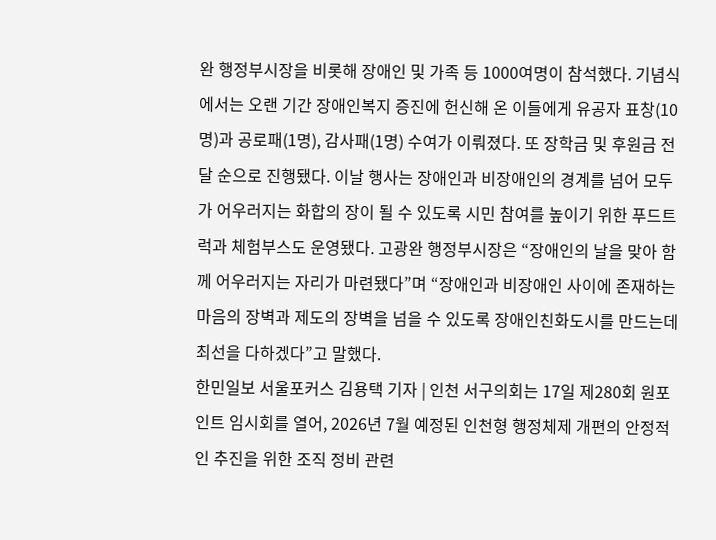완 행정부시장을 비롯해 장애인 및 가족 등 1000여명이 참석했다. 기념식에서는 오랜 기간 장애인복지 증진에 헌신해 온 이들에게 유공자 표창(10명)과 공로패(1명), 감사패(1명) 수여가 이뤄졌다. 또 장학금 및 후원금 전달 순으로 진행됐다. 이날 행사는 장애인과 비장애인의 경계를 넘어 모두가 어우러지는 화합의 장이 될 수 있도록 시민 참여를 높이기 위한 푸드트럭과 체험부스도 운영됐다. 고광완 행정부시장은 “장애인의 날을 맞아 함께 어우러지는 자리가 마련됐다”며 “장애인과 비장애인 사이에 존재하는 마음의 장벽과 제도의 장벽을 넘을 수 있도록 장애인친화도시를 만드는데 최선을 다하겠다”고 말했다.
한민일보 서울포커스 김용택 기자 | 인천 서구의회는 17일 제280회 원포인트 임시회를 열어, 2026년 7월 예정된 인천형 행정체제 개편의 안정적인 추진을 위한 조직 정비 관련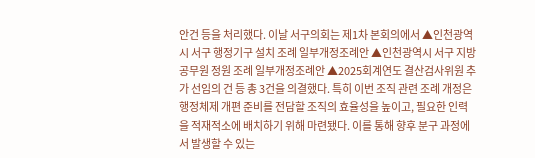안건 등을 처리했다. 이날 서구의회는 제1차 본회의에서 ▲인천광역시 서구 행정기구 설치 조례 일부개정조례안 ▲인천광역시 서구 지방공무원 정원 조례 일부개정조례안 ▲2025회계연도 결산검사위원 추가 선임의 건 등 총 3건을 의결했다. 특히 이번 조직 관련 조례 개정은 행정체제 개편 준비를 전담할 조직의 효율성을 높이고, 필요한 인력을 적재적소에 배치하기 위해 마련됐다. 이를 통해 향후 분구 과정에서 발생할 수 있는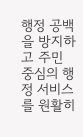행정 공백을 방지하고 주민 중심의 행정 서비스를 원활히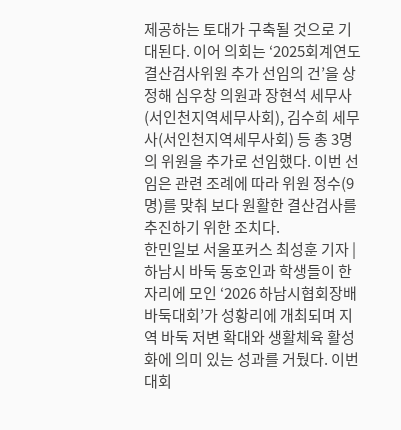제공하는 토대가 구축될 것으로 기대된다. 이어 의회는 ‘2025회계연도 결산검사위원 추가 선임의 건’을 상정해 심우창 의원과 장현석 세무사(서인천지역세무사회), 김수희 세무사(서인천지역세무사회) 등 총 3명의 위원을 추가로 선임했다. 이번 선임은 관련 조례에 따라 위원 정수(9명)를 맞춰 보다 원활한 결산검사를 추진하기 위한 조치다.
한민일보 서울포커스 최성훈 기자 | 하남시 바둑 동호인과 학생들이 한자리에 모인 ‘2026 하남시협회장배 바둑대회’가 성황리에 개최되며 지역 바둑 저변 확대와 생활체육 활성화에 의미 있는 성과를 거뒀다. 이번 대회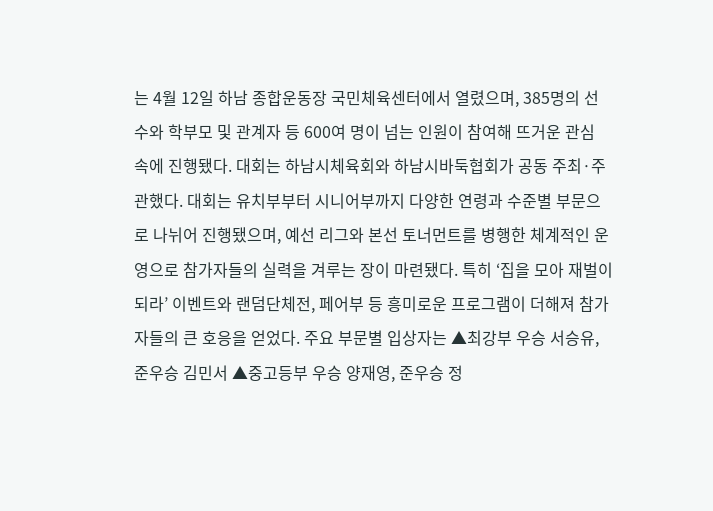는 4월 12일 하남 종합운동장 국민체육센터에서 열렸으며, 385명의 선수와 학부모 및 관계자 등 600여 명이 넘는 인원이 참여해 뜨거운 관심 속에 진행됐다. 대회는 하남시체육회와 하남시바둑협회가 공동 주최·주관했다. 대회는 유치부부터 시니어부까지 다양한 연령과 수준별 부문으로 나뉘어 진행됐으며, 예선 리그와 본선 토너먼트를 병행한 체계적인 운영으로 참가자들의 실력을 겨루는 장이 마련됐다. 특히 ‘집을 모아 재벌이 되라’ 이벤트와 랜덤단체전, 페어부 등 흥미로운 프로그램이 더해져 참가자들의 큰 호응을 얻었다. 주요 부문별 입상자는 ▲최강부 우승 서승유, 준우승 김민서 ▲중고등부 우승 양재영, 준우승 정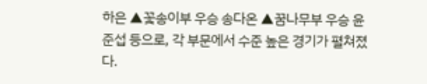하은 ▲꽃송이부 우승 송다온 ▲꿈나무부 우승 윤준섭 등으로, 각 부문에서 수준 높은 경기가 펼쳐졌다.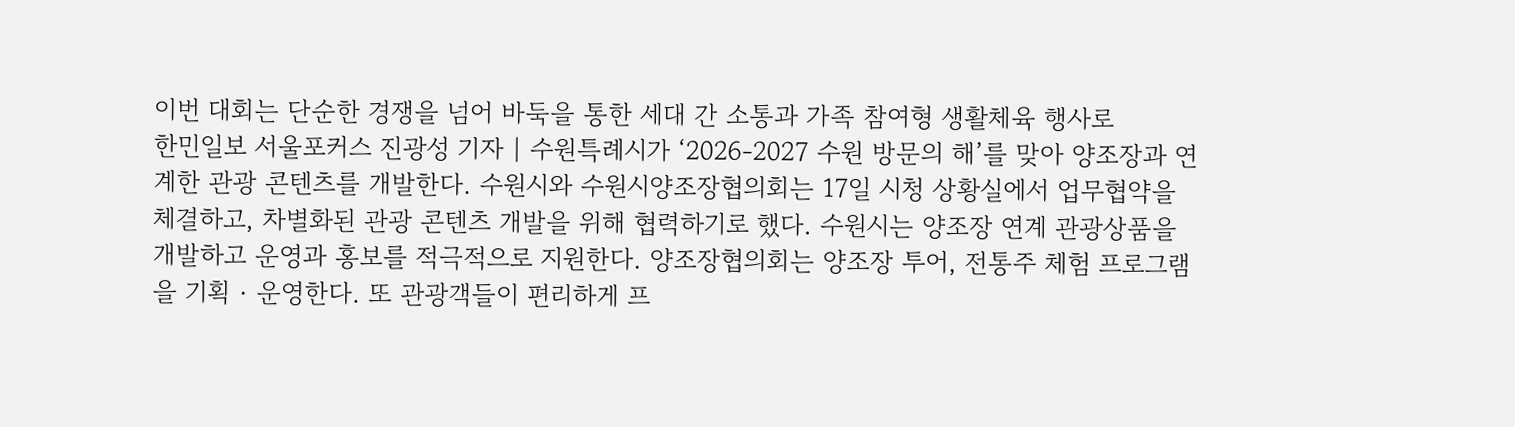이번 대회는 단순한 경쟁을 넘어 바둑을 통한 세대 간 소통과 가족 참여형 생활체육 행사로
한민일보 서울포커스 진광성 기자 | 수원특례시가 ‘2026-2027 수원 방문의 해’를 맞아 양조장과 연계한 관광 콘텐츠를 개발한다. 수원시와 수원시양조장협의회는 17일 시청 상황실에서 업무협약을 체결하고, 차별화된 관광 콘텐츠 개발을 위해 협력하기로 했다. 수원시는 양조장 연계 관광상품을 개발하고 운영과 홍보를 적극적으로 지원한다. 양조장협의회는 양조장 투어, 전통주 체험 프로그램을 기획‧운영한다. 또 관광객들이 편리하게 프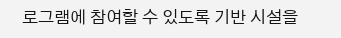로그램에 참여할 수 있도록 기반 시설을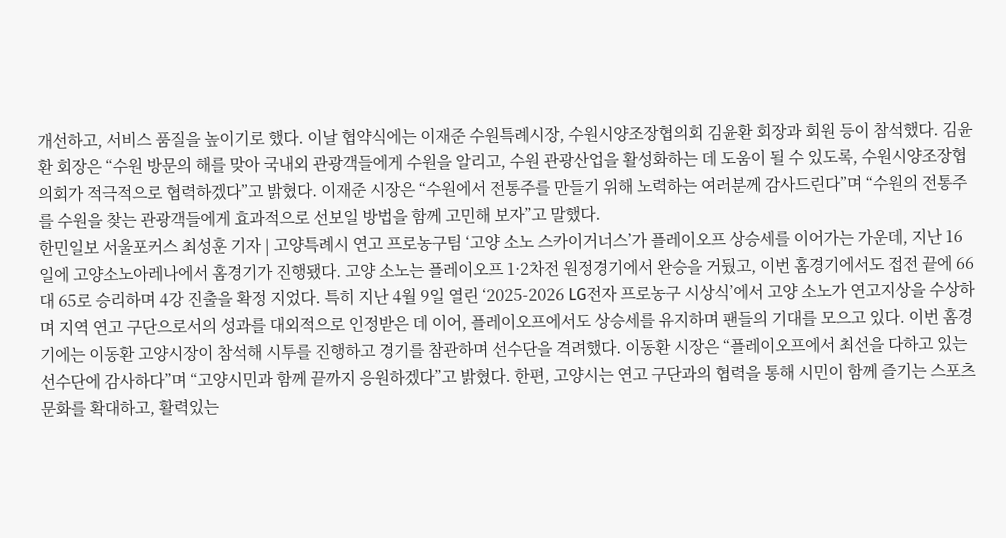개선하고, 서비스 품질을 높이기로 했다. 이날 협약식에는 이재준 수원특례시장, 수원시양조장협의회 김윤환 회장과 회원 등이 참석했다. 김윤환 회장은 “수원 방문의 해를 맞아 국내외 관광객들에게 수원을 알리고, 수원 관광산업을 활성화하는 데 도움이 될 수 있도록, 수원시양조장협의회가 적극적으로 협력하겠다”고 밝혔다. 이재준 시장은 “수원에서 전통주를 만들기 위해 노력하는 여러분께 감사드린다”며 “수원의 전통주를 수원을 찾는 관광객들에게 효과적으로 선보일 방법을 함께 고민해 보자”고 말했다.
한민일보 서울포커스 최성훈 기자 | 고양특례시 연고 프로농구팀 ‘고양 소노 스카이거너스’가 플레이오프 상승세를 이어가는 가운데, 지난 16일에 고양소노아레나에서 홈경기가 진행됐다. 고양 소노는 플레이오프 1·2차전 원정경기에서 완승을 거뒀고, 이번 홈경기에서도 접전 끝에 66대 65로 승리하며 4강 진출을 확정 지었다. 특히 지난 4월 9일 열린 ‘2025-2026 LG전자 프로농구 시상식’에서 고양 소노가 연고지상을 수상하며 지역 연고 구단으로서의 성과를 대외적으로 인정받은 데 이어, 플레이오프에서도 상승세를 유지하며 팬들의 기대를 모으고 있다. 이번 홈경기에는 이동환 고양시장이 참석해 시투를 진행하고 경기를 참관하며 선수단을 격려했다. 이동환 시장은 “플레이오프에서 최선을 다하고 있는 선수단에 감사하다”며 “고양시민과 함께 끝까지 응원하겠다”고 밝혔다. 한편, 고양시는 연고 구단과의 협력을 통해 시민이 함께 즐기는 스포츠 문화를 확대하고, 활력있는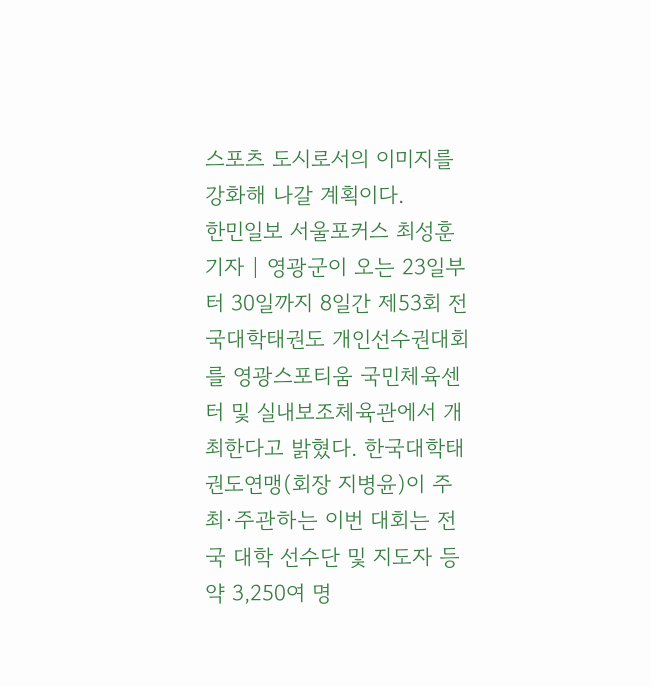스포츠 도시로서의 이미지를 강화해 나갈 계획이다.
한민일보 서울포커스 최성훈 기자 | 영광군이 오는 23일부터 30일까지 8일간 제53회 전국대학태권도 개인선수권대회를 영광스포티움 국민체육센터 및 실내보조체육관에서 개최한다고 밝혔다. 한국대학태권도연맹(회장 지병윤)이 주최·주관하는 이번 대회는 전국 대학 선수단 및 지도자 등 약 3,250여 명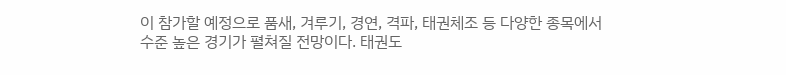이 참가할 예정으로 품새, 겨루기, 경연, 격파, 태권체조 등 다양한 종목에서 수준 높은 경기가 펼쳐질 전망이다. 태권도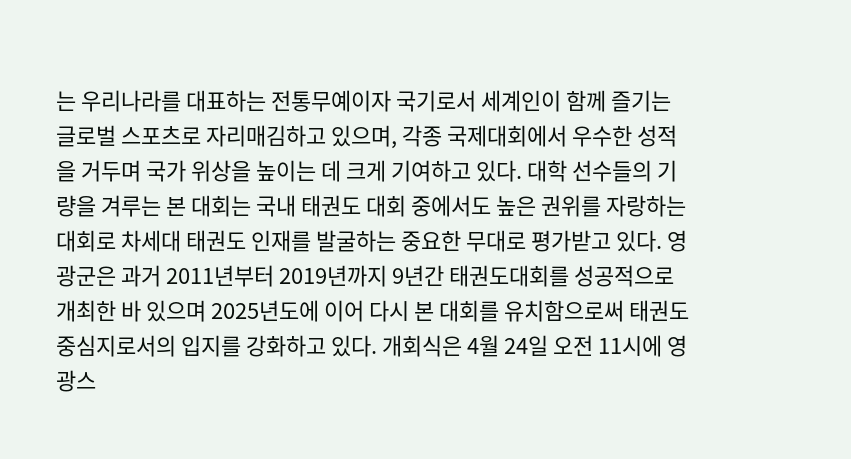는 우리나라를 대표하는 전통무예이자 국기로서 세계인이 함께 즐기는 글로벌 스포츠로 자리매김하고 있으며, 각종 국제대회에서 우수한 성적을 거두며 국가 위상을 높이는 데 크게 기여하고 있다. 대학 선수들의 기량을 겨루는 본 대회는 국내 태권도 대회 중에서도 높은 권위를 자랑하는 대회로 차세대 태권도 인재를 발굴하는 중요한 무대로 평가받고 있다. 영광군은 과거 2011년부터 2019년까지 9년간 태권도대회를 성공적으로 개최한 바 있으며 2025년도에 이어 다시 본 대회를 유치함으로써 태권도 중심지로서의 입지를 강화하고 있다. 개회식은 4월 24일 오전 11시에 영광스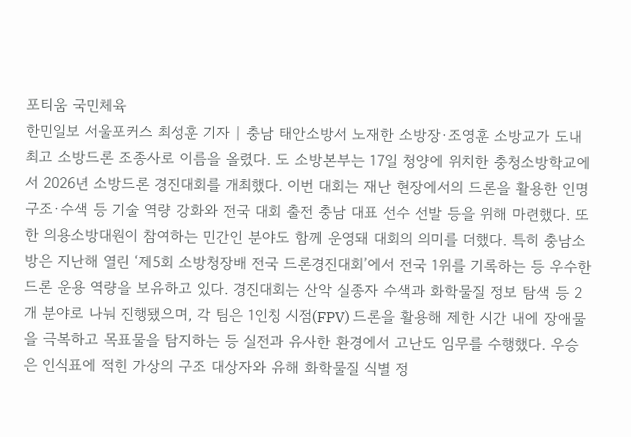포티움 국민체육
한민일보 서울포커스 최성훈 기자 | 충남 태안소방서 노재한 소방장·조영훈 소방교가 도내 최고 소방드론 조종사로 이름을 올렸다. 도 소방본부는 17일 청양에 위치한 충청소방학교에서 2026년 소방드론 경진대회를 개최했다. 이번 대회는 재난 현장에서의 드론을 활용한 인명 구조·수색 등 기술 역량 강화와 전국 대회 출전 충남 대표 선수 선발 등을 위해 마련했다. 또한 의용소방대원이 참여하는 민간인 분야도 함께 운영돼 대회의 의미를 더했다. 특히 충남소방은 지난해 열린 ‘제5회 소방청장배 전국 드론경진대회’에서 전국 1위를 기록하는 등 우수한 드론 운용 역량을 보유하고 있다. 경진대회는 산악 실종자 수색과 화학물질 정보 탐색 등 2개 분야로 나눠 진행됐으며, 각 팀은 1인칭 시점(FPV) 드론을 활용해 제한 시간 내에 장애물을 극복하고 목표물을 탐지하는 등 실전과 유사한 환경에서 고난도 임무를 수행했다. 우승은 인식표에 적힌 가상의 구조 대상자와 유해 화학물질 식별 정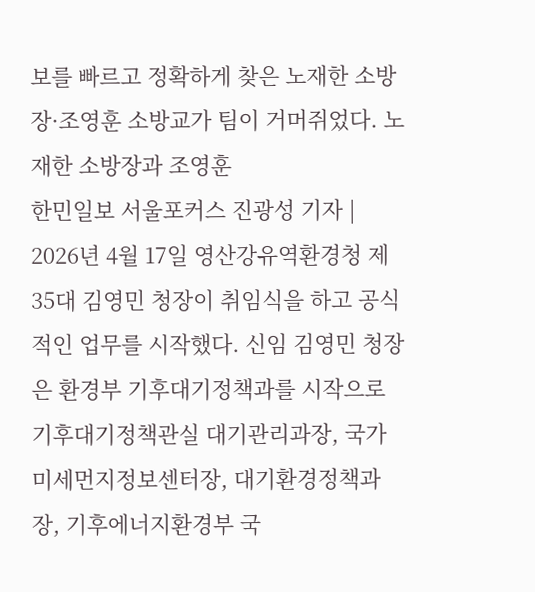보를 빠르고 정확하게 찾은 노재한 소방장·조영훈 소방교가 팀이 거머쥐었다. 노재한 소방장과 조영훈
한민일보 서울포커스 진광성 기자 | 2026년 4월 17일 영산강유역환경청 제35대 김영민 청장이 취임식을 하고 공식적인 업무를 시작했다. 신임 김영민 청장은 환경부 기후대기정책과를 시작으로 기후대기정책관실 대기관리과장, 국가미세먼지정보센터장, 대기환경정책과장, 기후에너지환경부 국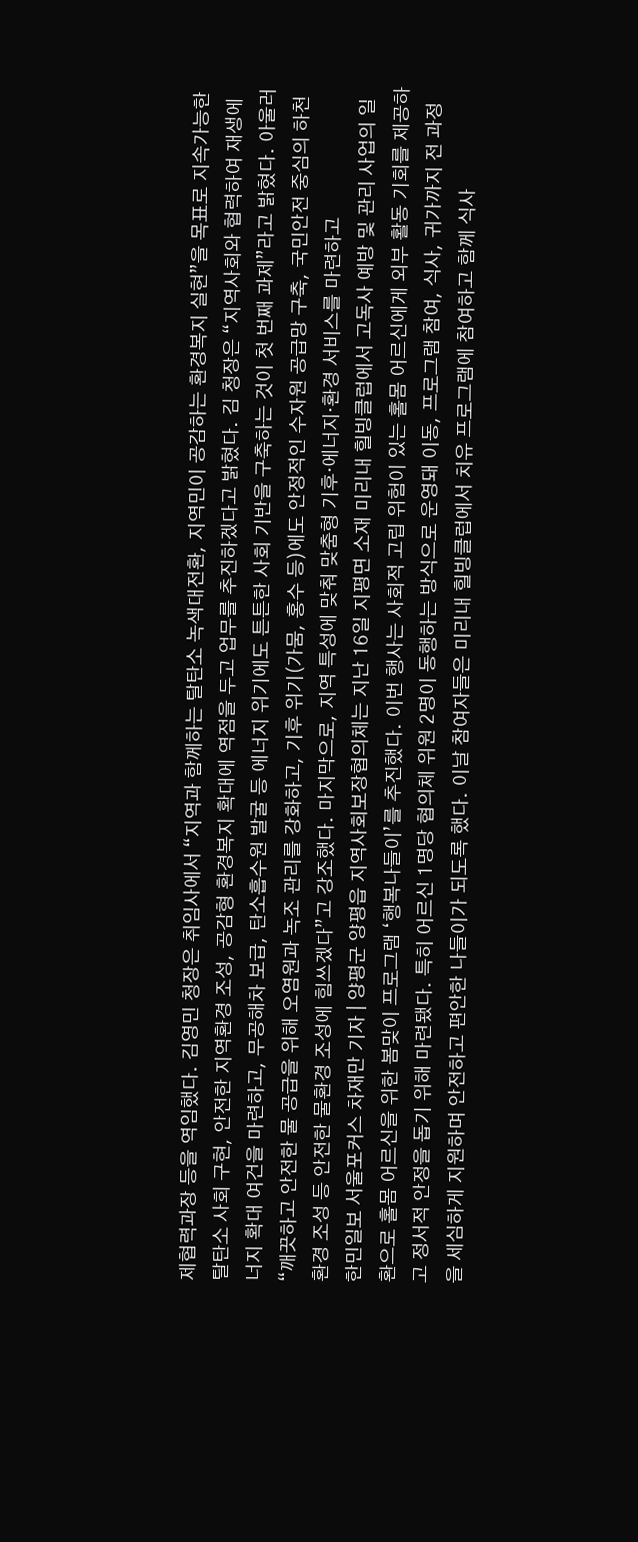제협력과장 등을 역임했다. 김영민 청장은 취임사에서 “지역과 함께하는 탈탄소 녹색대전환, 지역민이 공감하는 환경복지 실현”을 목표로 지속가능한 탈탄소 사회 구현, 안전한 지역환경 조성, 공감형 환경복지 확대에 역점을 두고 업무를 추진하겠다고 밝혔다. 김 청장은 “지역사회와 협력하여 재생에너지 확대 여건을 마련하고, 무공해차 보급, 탄소흡수원 발굴 등 에너지 위기에도 튼튼한 사회 기반을 구축하는 것이 첫 번째 과제”라고 밝혔다. 아울러 “깨끗하고 안전한 물 공급을 위해 오염원과 녹조 관리를 강화하고, 기후 위기(가뭄, 홍수 등)에도 안정적인 수자원 공급망 구축, 국민안전 중심의 하천환경 조성 등 안전한 물환경 조성에 힘쓰겠다”고 강조했다. 마지막으로, 지역 특성에 맞춰 맞춤형 기후‧에너지‧환경 서비스를 마련하고
한민일보 서울포커스 차재만 기자 | 양평군 양평읍 지역사회보장협의체는 지난 16일 지평면 소재 미리내 힐빙클럽에서 고독사 예방 및 관리 사업의 일환으로 홀몸 어르신을 위한 봄맞이 프로그램 ‘행복나들이’를 추진했다. 이번 행사는 사회적 고립 위험이 있는 홀몸 어르신에게 외부 활동 기회를 제공하고 정서적 안정을 돕기 위해 마련됐다. 특히 어르신 1명당 협의체 위원 2명이 동행하는 방식으로 운영돼 이동, 프로그램 참여, 식사, 귀가까지 전 과정을 세심하게 지원하며 안전하고 편안한 나들이가 되도록 했다. 이날 참여자들은 미리내 힐빙클럽에서 치유 프로그램에 참여하고 함께 식사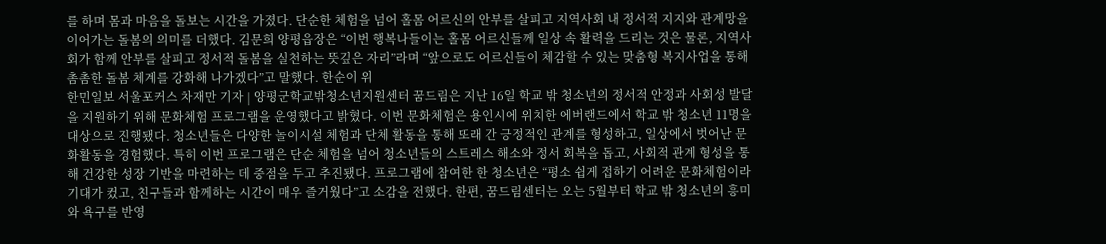를 하며 몸과 마음을 돌보는 시간을 가졌다. 단순한 체험을 넘어 홀몸 어르신의 안부를 살피고 지역사회 내 정서적 지지와 관계망을 이어가는 돌봄의 의미를 더했다. 김문희 양평읍장은 “이번 행복나들이는 홀몸 어르신들께 일상 속 활력을 드리는 것은 물론, 지역사회가 함께 안부를 살피고 정서적 돌봄을 실천하는 뜻깊은 자리”라며 “앞으로도 어르신들이 체감할 수 있는 맞춤형 복지사업을 통해 촘촘한 돌봄 체계를 강화해 나가겠다”고 말했다. 한순이 위
한민일보 서울포커스 차재만 기자 | 양평군학교밖청소년지원센터 꿈드림은 지난 16일 학교 밖 청소년의 정서적 안정과 사회성 발달을 지원하기 위해 문화체험 프로그램을 운영했다고 밝혔다. 이번 문화체험은 용인시에 위치한 에버랜드에서 학교 밖 청소년 11명을 대상으로 진행됐다. 청소년들은 다양한 놀이시설 체험과 단체 활동을 통해 또래 간 긍정적인 관계를 형성하고, 일상에서 벗어난 문화활동을 경험했다. 특히 이번 프로그램은 단순 체험을 넘어 청소년들의 스트레스 해소와 정서 회복을 돕고, 사회적 관계 형성을 통해 건강한 성장 기반을 마련하는 데 중점을 두고 추진됐다. 프로그램에 참여한 한 청소년은 “평소 쉽게 접하기 어려운 문화체험이라 기대가 컸고, 친구들과 함께하는 시간이 매우 즐거웠다”고 소감을 전했다. 한편, 꿈드림센터는 오는 5월부터 학교 밖 청소년의 흥미와 욕구를 반영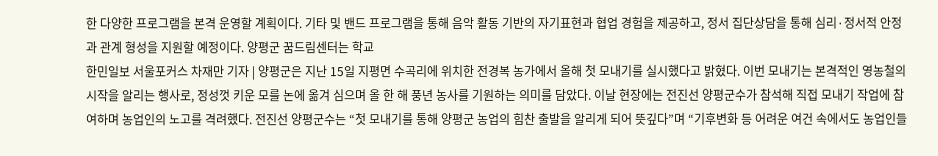한 다양한 프로그램을 본격 운영할 계획이다. 기타 및 밴드 프로그램을 통해 음악 활동 기반의 자기표현과 협업 경험을 제공하고, 정서 집단상담을 통해 심리·정서적 안정과 관계 형성을 지원할 예정이다. 양평군 꿈드림센터는 학교
한민일보 서울포커스 차재만 기자 | 양평군은 지난 15일 지평면 수곡리에 위치한 전경복 농가에서 올해 첫 모내기를 실시했다고 밝혔다. 이번 모내기는 본격적인 영농철의 시작을 알리는 행사로, 정성껏 키운 모를 논에 옮겨 심으며 올 한 해 풍년 농사를 기원하는 의미를 담았다. 이날 현장에는 전진선 양평군수가 참석해 직접 모내기 작업에 참여하며 농업인의 노고를 격려했다. 전진선 양평군수는 “첫 모내기를 통해 양평군 농업의 힘찬 출발을 알리게 되어 뜻깊다”며 “기후변화 등 어려운 여건 속에서도 농업인들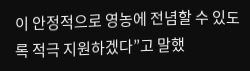이 안정적으로 영농에 전념할 수 있도록 적극 지원하겠다”고 말했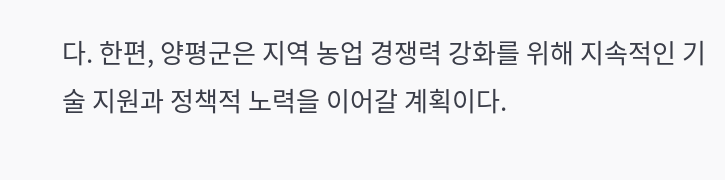다. 한편, 양평군은 지역 농업 경쟁력 강화를 위해 지속적인 기술 지원과 정책적 노력을 이어갈 계획이다.